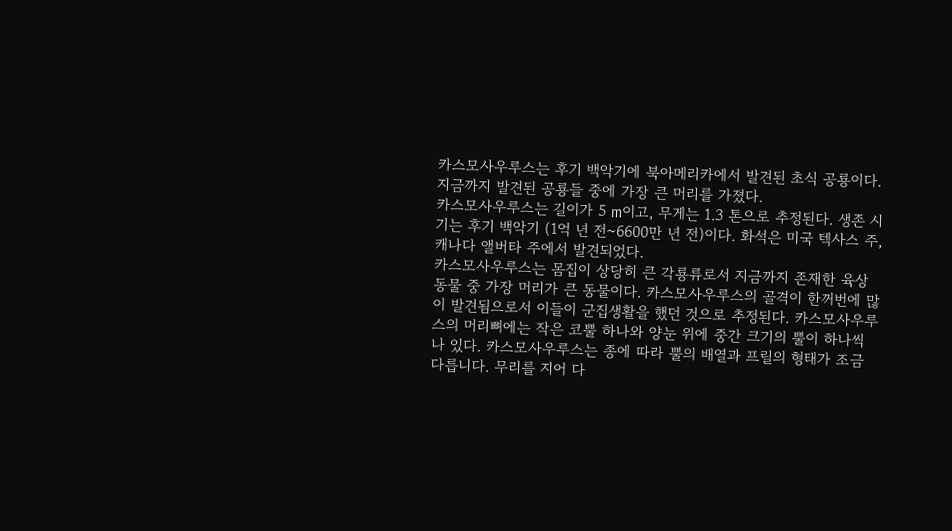카스모사우루스는 후기 백악기에 북아메리카에서 발견된 초식 공룡이다. 지금까지 발견된 공룡들 중에 가장 큰 머리를 가졌다.
카스모사우루스는 길이가 5 m이고, 무게는 1.3 톤으로 추정된다. 생존 시기는 후기 백악기 (1억 년 전~6600만 년 전)이다. 화석은 미국 텍사스 주, 캐나다 앨버타 주에서 발견되었다.
카스모사우루스는 몸집이 상당히 큰 각룡류로서 지금까지 존재한 육상 동물 중 가장 머리가 큰 동물이다. 카스모사우루스의 골격이 한꺼번에 많이 발견됨으로서 이들이 군집생활을 했던 것으로 추정된다. 카스모사우루스의 머리뼈에는 작은 코뿔 하나와 양눈 위에 중간 크기의 뿔이 하나씩 나 있다. 카스모사우루스는 종에 따라 뿔의 배열과 프릴의 형태가 조금 다릅니다. 무리를 지어 다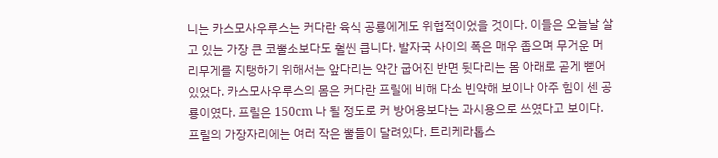니는 카스모사우루스는 커다란 육식 공룡에게도 위협적이었을 것이다. 이들은 오늘날 살고 있는 가장 큰 코뿔소보다도 훨씬 큽니다. 발자국 사이의 폭은 매우 좁으며 무거운 머리무게를 지탱하기 위해서는 앞다리는 약간 굽어진 반면 뒷다리는 몸 아래로 곧게 뻗어있었다. 카스모사우루스의 몸은 커다란 프릴에 비해 다소 빈약해 보이나 아주 힘이 센 공룡이였다. 프릴은 150cm 나 될 정도로 커 방어용보다는 과시용으로 쓰였다고 보이다. 프릴의 가장자리에는 여러 작은 뿔들이 달려있다. 트리케라톱스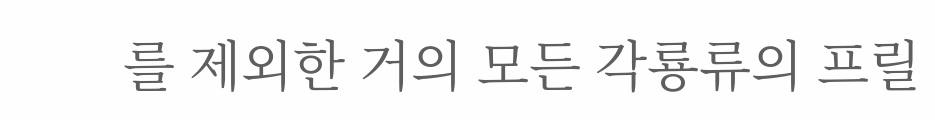를 제외한 거의 모든 각룡류의 프릴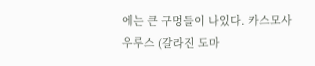에는 큰 구멍들이 나있다. 카스모사우루스 (갈라진 도마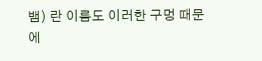뱀) 란 이름도 이러한 구멍 때문에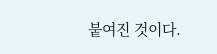붙여진 것이다.